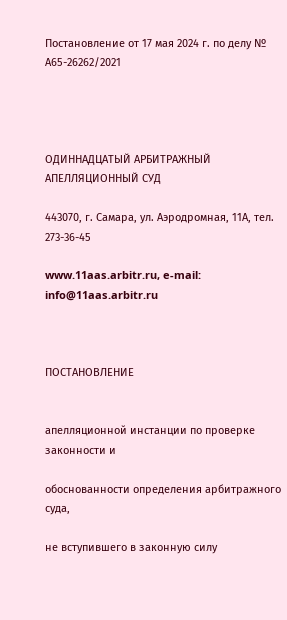Постановление от 17 мая 2024 г. по делу № А65-26262/2021




ОДИННАДЦАТЫЙ АРБИТРАЖНЫЙ АПЕЛЛЯЦИОННЫЙ СУД

443070, г. Самара, ул. Аэродромная, 11А, тел. 273-36-45

www.11aas.arbitr.ru, e-mail: info@11aas.arbitr.ru



ПОСТАНОВЛЕНИЕ


апелляционной инстанции по проверке законности и

обоснованности определения арбитражного суда,

не вступившего в законную силу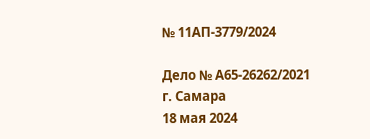№ 11АП-3779/2024

Дело № А65-26262/2021
г. Самара
18 мая 2024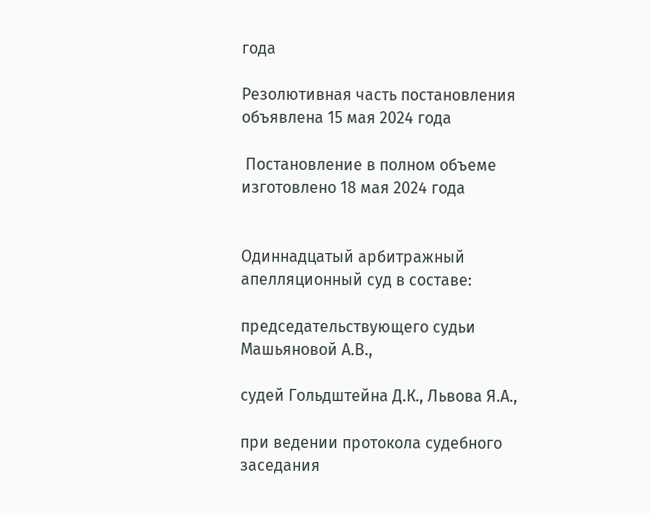года

Резолютивная часть постановления объявлена 15 мая 2024 года

 Постановление в полном объеме изготовлено 18 мая 2024 года


Одиннадцатый арбитражный апелляционный суд в составе:

председательствующего судьи Машьяновой А.В.,

судей Гольдштейна Д.К., Львова Я.А.,

при ведении протокола судебного заседания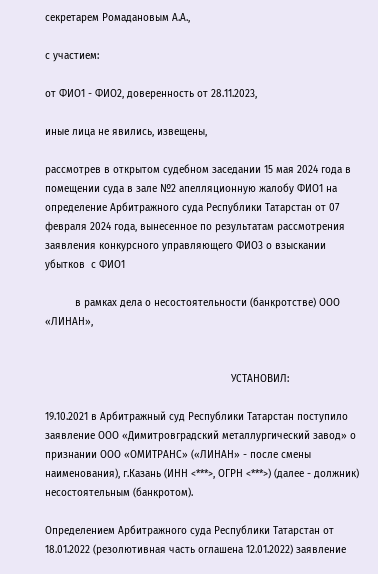секретарем Ромадановым А.А.,

с участием:

от ФИО1 - ФИО2, доверенность от 28.11.2023,

иные лица не явились, извещены,

рассмотрев в открытом судебном заседании 15 мая 2024 года в помещении суда в зале №2 апелляционную жалобу ФИО1 на определение Арбитражного суда Республики Татарстан от 07 февраля 2024 года, вынесенное по результатам рассмотрения заявления конкурсного управляющего ФИО3 о взыскании убытков  с ФИО1

          в рамках дела о несостоятельности (банкротстве) ООО «ЛИНАН»,


                                                              УСТАНОВИЛ:

19.10.2021 в Арбитражный суд Республики Татарстан поступило заявление ООО «Димитровградский металлургический завод» о признании ООО «ОМИТРАНС» («ЛИНАН» - после смены наименования), г.Казань (ИНН <***>, ОГРН <***>) (далее - должник) несостоятельным (банкротом).

Определением Арбитражного суда Республики Татарстан от 18.01.2022 (резолютивная часть оглашена 12.01.2022) заявление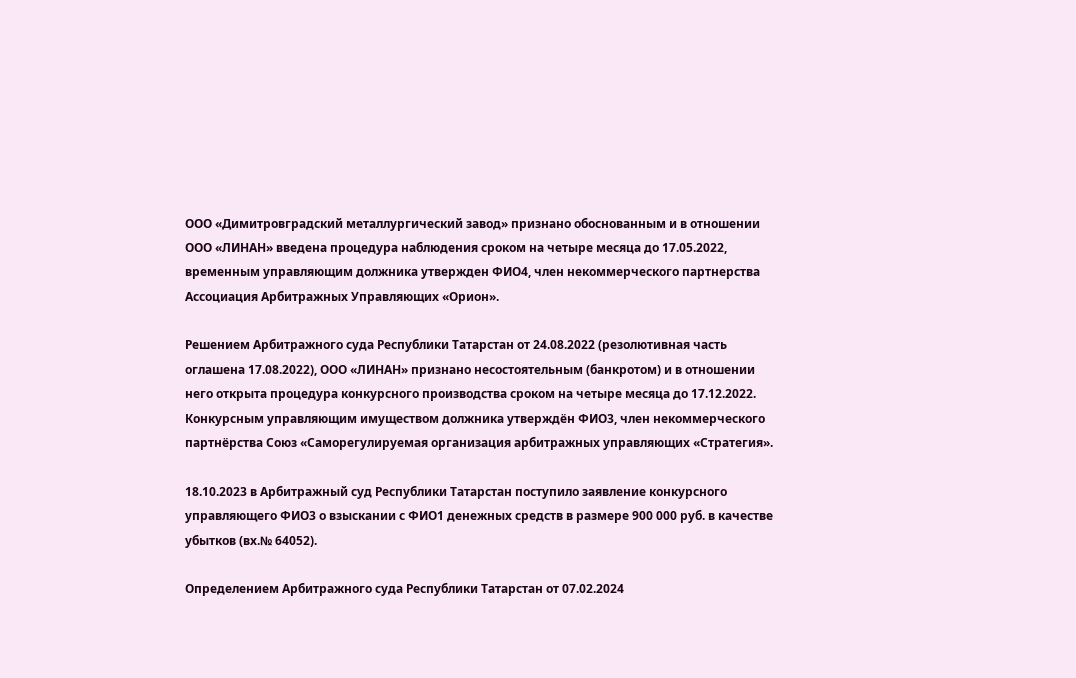ООО «Димитровградский металлургический завод» признано обоснованным и в отношении ООО «ЛИНАН» введена процедура наблюдения сроком на четыре месяца до 17.05.2022, временным управляющим должника утвержден ФИО4, член некоммерческого партнерства Ассоциация Арбитражных Управляющих «Орион».

Решением Арбитражного суда Республики Татарстан от 24.08.2022 (резолютивная часть оглашена 17.08.2022), ООО «ЛИНАН» признано несостоятельным (банкротом) и в отношении него открыта процедура конкурсного производства сроком на четыре месяца до 17.12.2022. Конкурсным управляющим имуществом должника утверждён ФИО3, член некоммерческого партнёрства Союз «Саморегулируемая организация арбитражных управляющих «Стратегия».

18.10.2023 в Арбитражный суд Республики Татарстан поступило заявление конкурсного управляющего ФИО3 о взыскании с ФИО1 денежных средств в размере 900 000 руб. в качестве убытков (вх.№ 64052).

Определением Арбитражного суда Республики Татарстан от 07.02.2024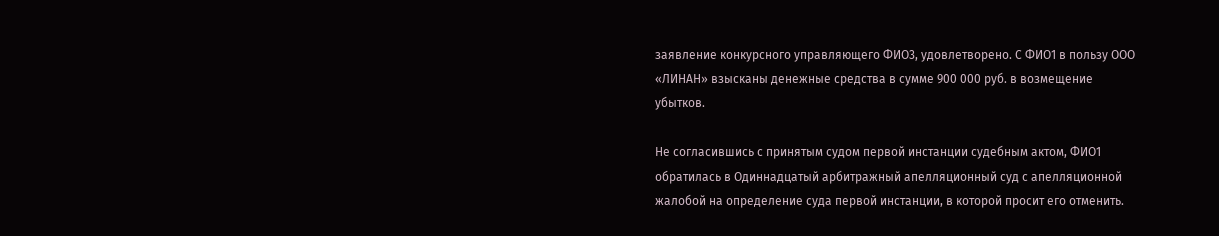заявление конкурсного управляющего ФИО3, удовлетворено. С ФИО1 в пользу ООО «ЛИНАН» взысканы денежные средства в сумме 900 000 руб. в возмещение убытков.

Не согласившись с принятым судом первой инстанции судебным актом, ФИО1 обратилась в Одиннадцатый арбитражный апелляционный суд с апелляционной жалобой на определение суда первой инстанции, в которой просит его отменить.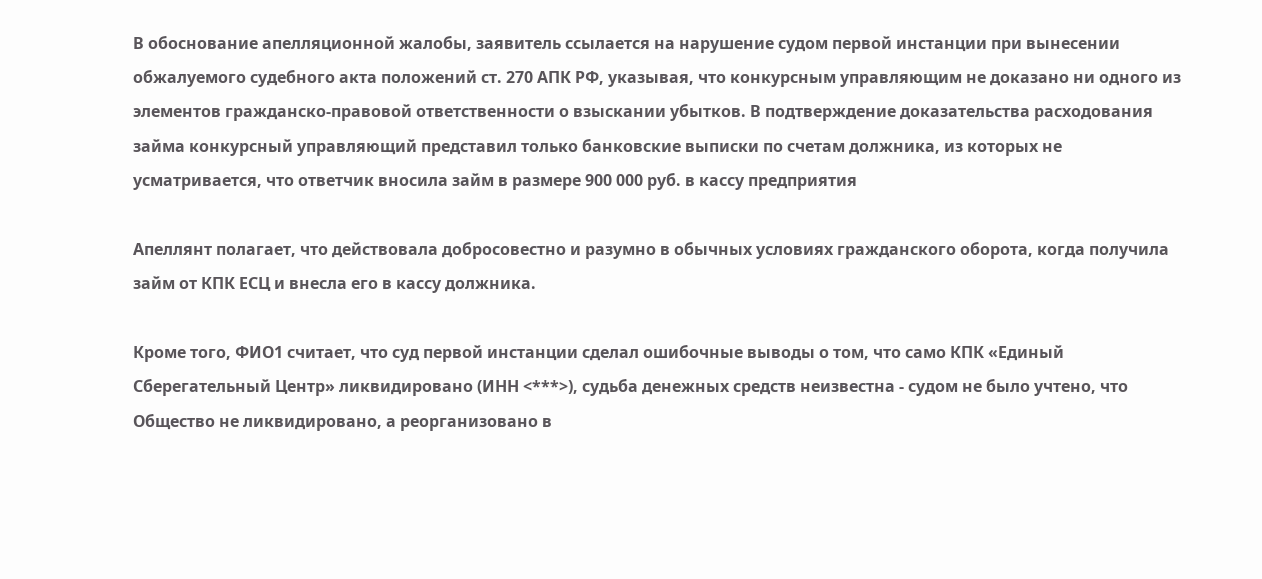В обоснование апелляционной жалобы, заявитель ссылается на нарушение судом первой инстанции при вынесении обжалуемого судебного акта положений ст. 270 АПК РФ, указывая, что конкурсным управляющим не доказано ни одного из элементов гражданско-правовой ответственности о взыскании убытков. В подтверждение доказательства расходования займа конкурсный управляющий представил только банковские выписки по счетам должника, из которых не усматривается, что ответчик вносила займ в размере 900 000 руб. в кассу предприятия

Апеллянт полагает, что действовала добросовестно и разумно в обычных условиях гражданского оборота, когда получила займ от КПК ЕСЦ и внесла его в кассу должника.

Кроме того, ФИО1 считает, что суд первой инстанции сделал ошибочные выводы о том, что само КПК «Единый Сберегательный Центр» ликвидировано (ИНН <***>), судьба денежных средств неизвестна - судом не было учтено, что Общество не ликвидировано, а реорганизовано в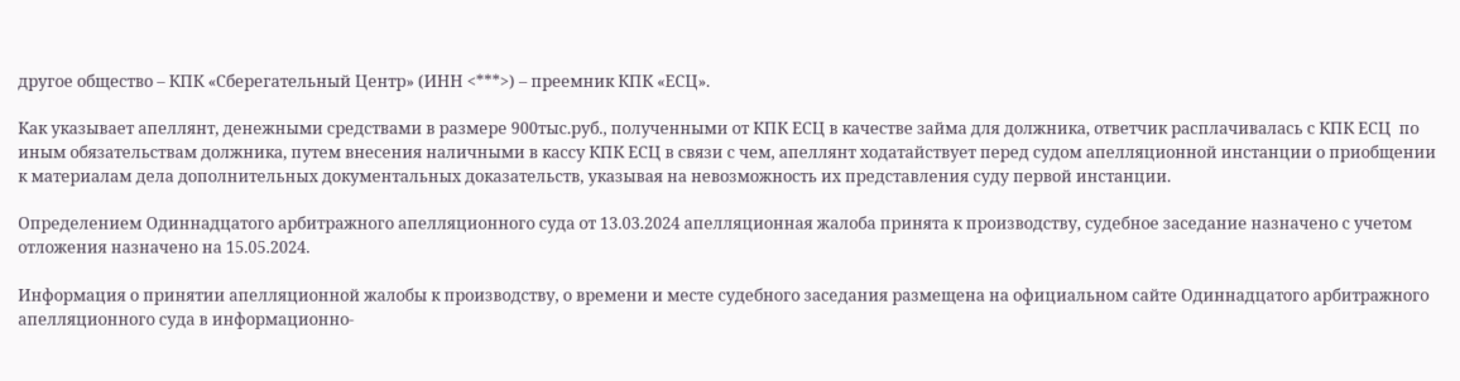другое общество – КПК «Сберегательный Центр» (ИНН <***>) – преемник КПК «ЕСЦ».

Как указывает апеллянт, денежными средствами в размере 900тыс.руб., полученными от КПК ЕСЦ в качестве займа для должника, ответчик расплачивалась с КПК ЕСЦ  по иным обязательствам должника, путем внесения наличными в кассу КПК ЕСЦ в связи с чем, апеллянт ходатайствует перед судом апелляционной инстанции о приобщении к материалам дела дополнительных документальных доказательств, указывая на невозможность их представления суду первой инстанции.

Определением Одиннадцатого арбитражного апелляционного суда от 13.03.2024 апелляционная жалоба принята к производству, судебное заседание назначено с учетом отложения назначено на 15.05.2024.

Информация о принятии апелляционной жалобы к производству, о времени и месте судебного заседания размещена на официальном сайте Одиннадцатого арбитражного апелляционного суда в информационно-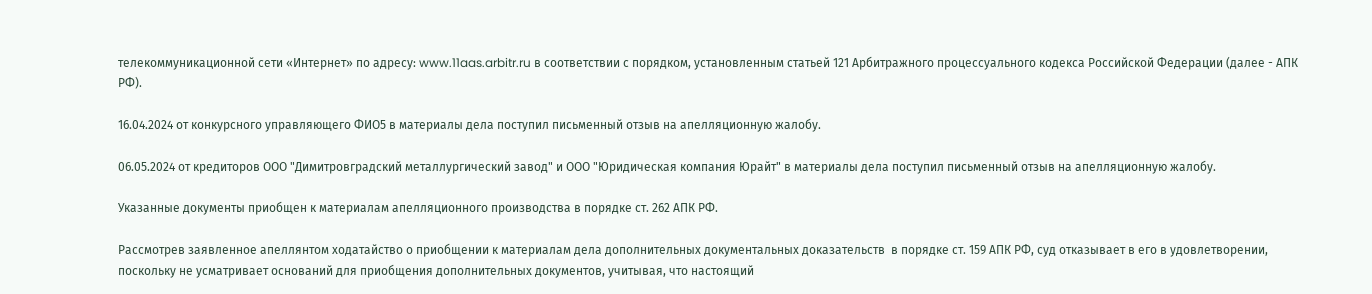телекоммуникационной сети «Интернет» по адресу: www.11aas.arbitr.ru в соответствии с порядком, установленным статьей 121 Арбитражного процессуального кодекса Российской Федерации (далее - АПК РФ).

16.04.2024 от конкурсного управляющего ФИО5 в материалы дела поступил письменный отзыв на апелляционную жалобу.

06.05.2024 от кредиторов ООО "Димитровградский металлургический завод" и ООО "Юридическая компания Юрайт" в материалы дела поступил письменный отзыв на апелляционную жалобу.

Указанные документы приобщен к материалам апелляционного производства в порядке ст. 262 АПК РФ.

Рассмотрев заявленное апеллянтом ходатайство о приобщении к материалам дела дополнительных документальных доказательств  в порядке ст. 159 АПК РФ, суд отказывает в его в удовлетворении, поскольку не усматривает оснований для приобщения дополнительных документов, учитывая, что настоящий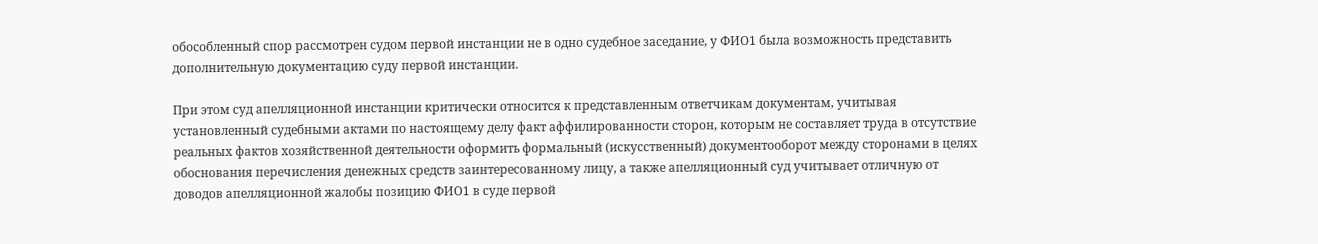обособленный спор рассмотрен судом первой инстанции не в одно судебное заседание, у ФИО1 была возможность представить дополнительную документацию суду первой инстанции.

При этом суд апелляционной инстанции критически относится к представленным ответчикам документам, учитывая установленный судебными актами по настоящему делу факт аффилированности сторон, которым не составляет труда в отсутствие реальных фактов хозяйственной деятельности оформить формальный (искусственный) документооборот между сторонами в целях обоснования перечисления денежных средств заинтересованному лицу, а также апелляционный суд учитывает отличную от доводов апелляционной жалобы позицию ФИО1 в суде первой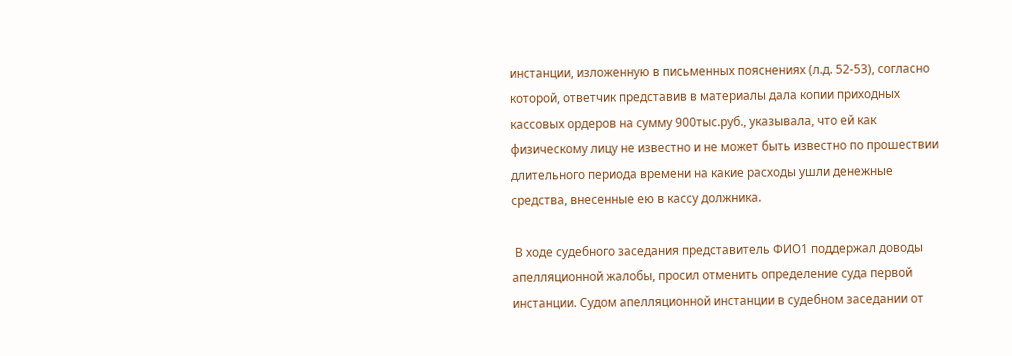инстанции, изложенную в письменных пояснениях (л.д. 52-53), согласно которой, ответчик представив в материалы дала копии приходных кассовых ордеров на сумму 900тыс.руб., указывала, что ей как физическому лицу не известно и не может быть известно по прошествии длительного периода времени на какие расходы ушли денежные средства, внесенные ею в кассу должника.

 В ходе судебного заседания представитель ФИО1 поддержал доводы апелляционной жалобы, просил отменить определение суда первой инстанции. Судом апелляционной инстанции в судебном заседании от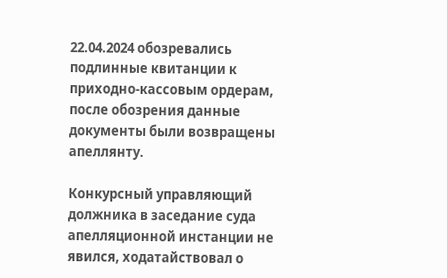22.04.2024 обозревались подлинные квитанции к приходно-кассовым ордерам, после обозрения данные документы были возвращены апеллянту.

Конкурсный управляющий должника в заседание суда апелляционной инстанции не явился, ходатайствовал о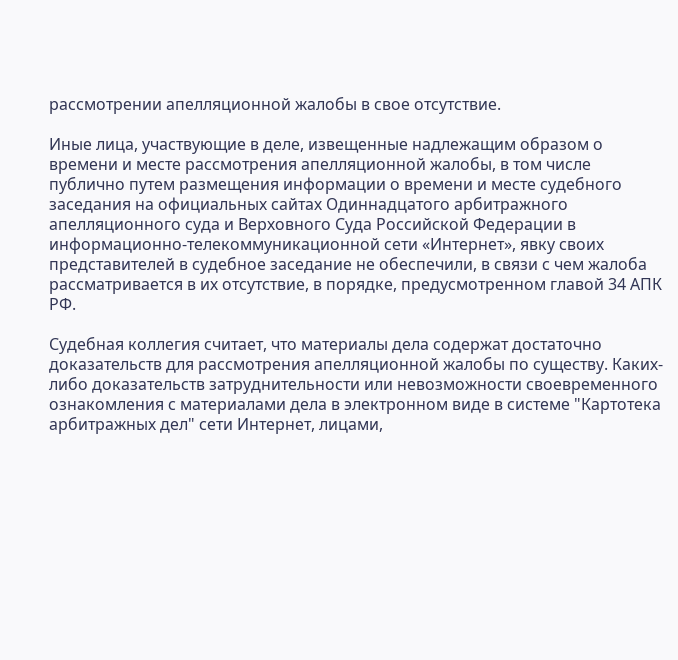рассмотрении апелляционной жалобы в свое отсутствие.

Иные лица, участвующие в деле, извещенные надлежащим образом о времени и месте рассмотрения апелляционной жалобы, в том числе публично путем размещения информации о времени и месте судебного заседания на официальных сайтах Одиннадцатого арбитражного апелляционного суда и Верховного Суда Российской Федерации в информационно-телекоммуникационной сети «Интернет», явку своих представителей в судебное заседание не обеспечили, в связи с чем жалоба рассматривается в их отсутствие, в порядке, предусмотренном главой 34 АПК РФ.

Судебная коллегия считает, что материалы дела содержат достаточно доказательств для рассмотрения апелляционной жалобы по существу. Каких-либо доказательств затруднительности или невозможности своевременного ознакомления с материалами дела в электронном виде в системе "Картотека арбитражных дел" сети Интернет, лицами,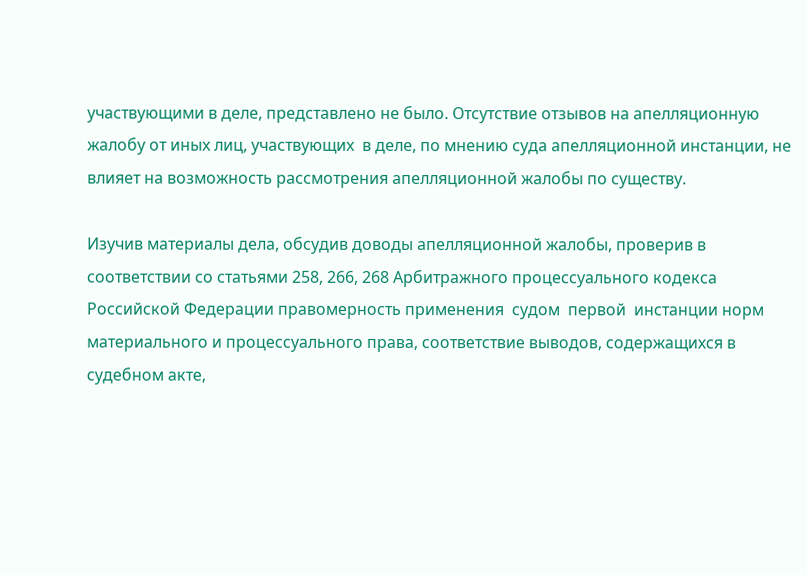участвующими в деле, представлено не было. Отсутствие отзывов на апелляционную жалобу от иных лиц, участвующих  в деле, по мнению суда апелляционной инстанции, не влияет на возможность рассмотрения апелляционной жалобы по существу.

Изучив материалы дела, обсудив доводы апелляционной жалобы, проверив в соответствии со статьями 258, 266, 268 Арбитражного процессуального кодекса Российской Федерации правомерность применения  судом  первой  инстанции норм материального и процессуального права, соответствие выводов, содержащихся в судебном акте,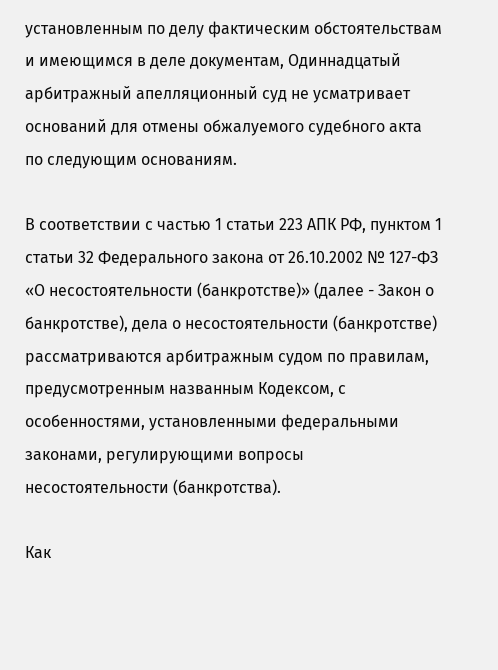установленным по делу фактическим обстоятельствам и имеющимся в деле документам, Одиннадцатый арбитражный апелляционный суд не усматривает оснований для отмены обжалуемого судебного акта по следующим основаниям.

В соответствии с частью 1 статьи 223 АПК РФ, пунктом 1 статьи 32 Федерального закона от 26.10.2002 № 127-ФЗ «О несостоятельности (банкротстве)» (далее - Закон о банкротстве), дела о несостоятельности (банкротстве) рассматриваются арбитражным судом по правилам, предусмотренным названным Кодексом, с особенностями, установленными федеральными законами, регулирующими вопросы несостоятельности (банкротства).

Как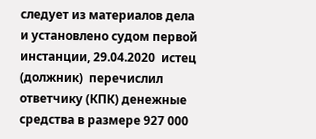следует из материалов дела и установлено судом первой инстанции, 29.04.2020  истец (должник)  перечислил ответчику (КПК) денежные средства в размере 927 000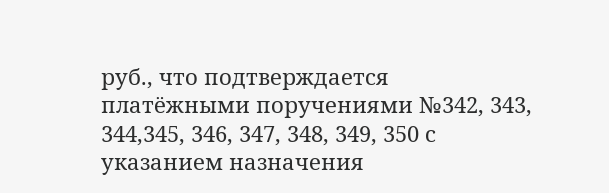руб., что подтверждается платёжными поручениями №342, 343, 344,345, 346, 347, 348, 349, 350 с указанием назначения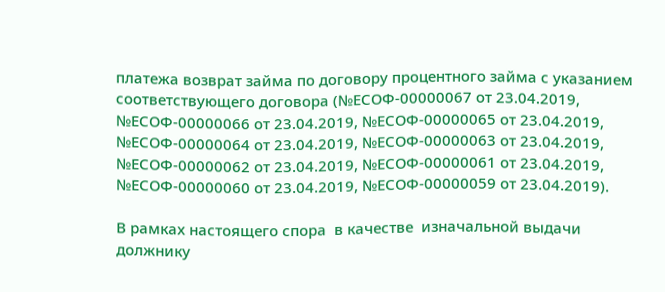платежа возврат займа по договору процентного займа с указанием соответствующего договора (№ЕСОФ-00000067 от 23.04.2019, №ЕСОФ-00000066 от 23.04.2019, №ЕСОФ-00000065 от 23.04.2019, №ЕСОФ-00000064 от 23.04.2019, №ЕСОФ-00000063 от 23.04.2019, №ЕСОФ-00000062 от 23.04.2019, №ЕСОФ-00000061 от 23.04.2019, №ЕСОФ-00000060 от 23.04.2019, №ЕСОФ-00000059 от 23.04.2019).

В рамках настоящего спора  в качестве  изначальной выдачи   должнику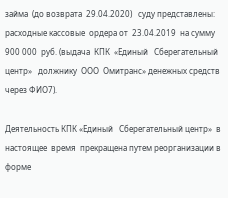займа  (до возврата  29.04.2020)   суду представлены: расходные кассовые  ордера от  23.04.2019  на сумму 900 000  руб. (выдача  КПК  «Единый   Сберегательный центр»   должнику  ООО  Омитранс» денежных средств через ФИО7).

Деятельность КПК «Единый   Сберегательный центр»  в настоящее  время  прекращена путем реорганизации в форме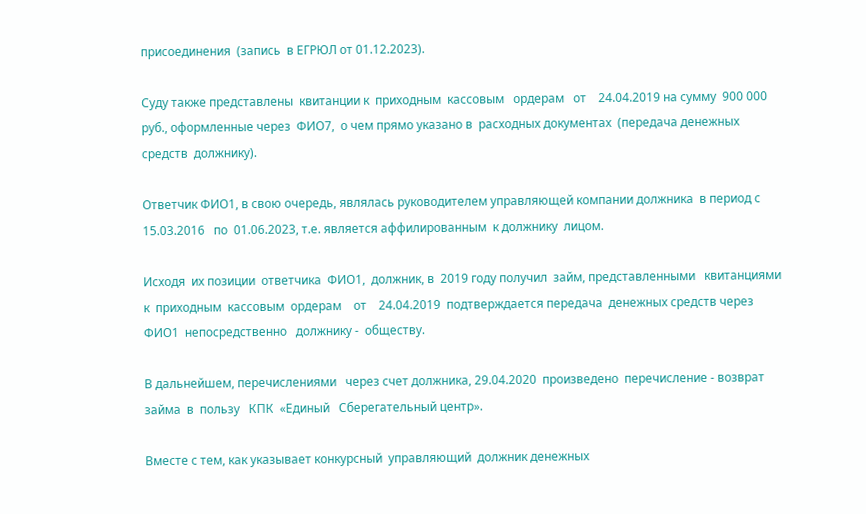присоединения  (запись  в ЕГРЮЛ от 01.12.2023).

Суду также представлены  квитанции к  приходным  кассовым   ордерам   от    24.04.2019 на сумму  900 000  руб., оформленные через  ФИО7,  о чем прямо указано в  расходных документах  (передача денежных средств  должнику).

Ответчик ФИО1, в свою очередь, являлась руководителем управляющей компании должника  в период с  15.03.2016   по  01.06.2023, т.е. является аффилированным  к должнику  лицом.

Исходя  их позиции  ответчика  ФИО1,  должник, в  2019 году получил  займ, представленными   квитанциями  к  приходным  кассовым  ордерам    от    24.04.2019  подтверждается передача  денежных средств через  ФИО1  непосредственно   должнику -  обществу.

В дальнейшем, перечислениями   через счет должника, 29.04.2020  произведено  перечисление - возврат  займа  в  пользу   КПК  «Единый   Сберегательный центр».

Вместе с тем, как указывает конкурсный  управляющий  должник денежных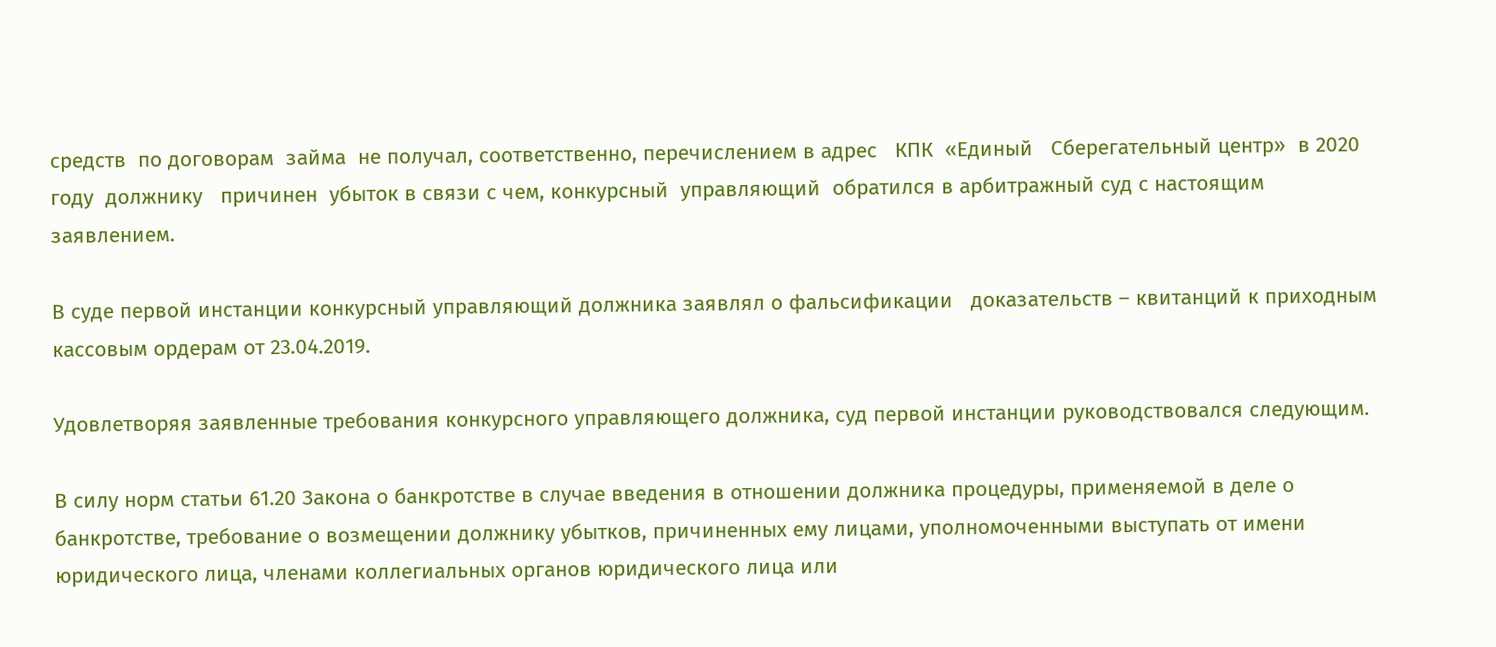средств  по договорам  займа  не получал, соответственно, перечислением в адрес   КПК  «Единый   Сберегательный центр»  в 2020  году  должнику   причинен  убыток в связи с чем, конкурсный  управляющий  обратился в арбитражный суд с настоящим заявлением.

В суде первой инстанции конкурсный управляющий должника заявлял о фальсификации   доказательств – квитанций к приходным кассовым ордерам от 23.04.2019.

Удовлетворяя заявленные требования конкурсного управляющего должника, суд первой инстанции руководствовался следующим.

В силу норм статьи 61.20 Закона о банкротстве в случае введения в отношении должника процедуры, применяемой в деле о банкротстве, требование о возмещении должнику убытков, причиненных ему лицами, уполномоченными выступать от имени юридического лица, членами коллегиальных органов юридического лица или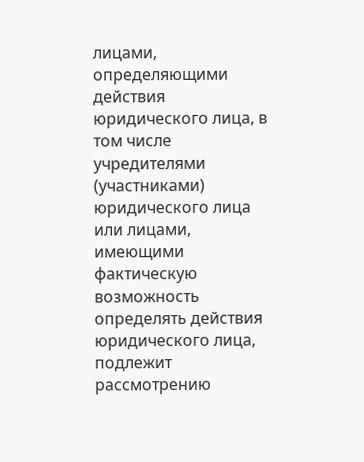лицами, определяющими действия юридического лица, в том числе учредителями (участниками) юридического лица или лицами, имеющими фактическую возможность определять действия юридического лица, подлежит рассмотрению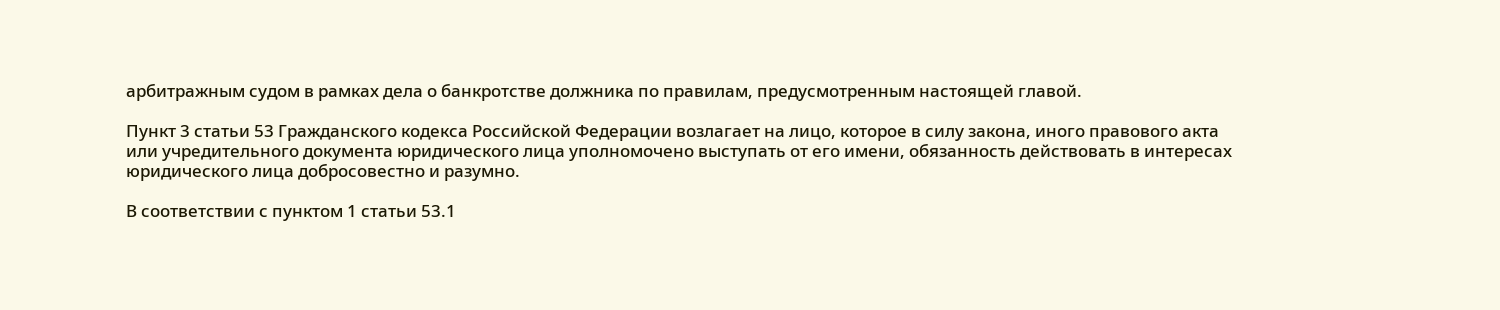арбитражным судом в рамках дела о банкротстве должника по правилам, предусмотренным настоящей главой.

Пункт 3 статьи 53 Гражданского кодекса Российской Федерации возлагает на лицо, которое в силу закона, иного правового акта или учредительного документа юридического лица уполномочено выступать от его имени, обязанность действовать в интересах юридического лица добросовестно и разумно.

В соответствии с пунктом 1 статьи 53.1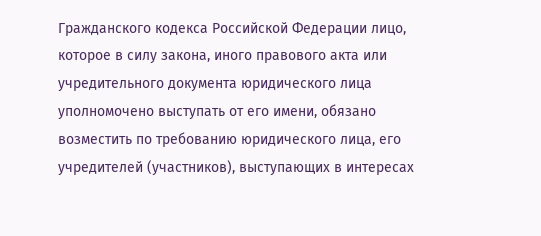Гражданского кодекса Российской Федерации лицо, которое в силу закона, иного правового акта или учредительного документа юридического лица уполномочено выступать от его имени, обязано возместить по требованию юридического лица, его учредителей (участников), выступающих в интересах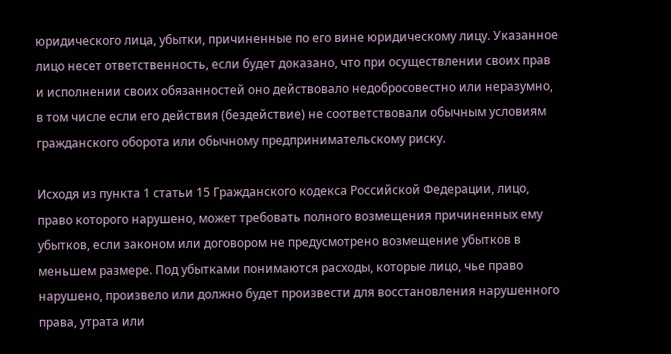юридического лица, убытки, причиненные по его вине юридическому лицу. Указанное лицо несет ответственность, если будет доказано, что при осуществлении своих прав и исполнении своих обязанностей оно действовало недобросовестно или неразумно, в том числе если его действия (бездействие) не соответствовали обычным условиям гражданского оборота или обычному предпринимательскому риску.

Исходя из пункта 1 статьи 15 Гражданского кодекса Российской Федерации, лицо, право которого нарушено, может требовать полного возмещения причиненных ему убытков, если законом или договором не предусмотрено возмещение убытков в меньшем размере. Под убытками понимаются расходы, которые лицо, чье право нарушено, произвело или должно будет произвести для восстановления нарушенного права, утрата или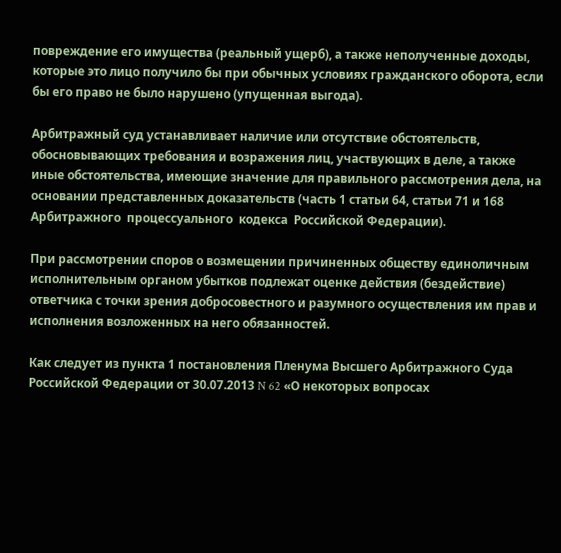повреждение его имущества (реальный ущерб), а также неполученные доходы, которые это лицо получило бы при обычных условиях гражданского оборота, если бы его право не было нарушено (упущенная выгода).

Арбитражный суд устанавливает наличие или отсутствие обстоятельств, обосновывающих требования и возражения лиц, участвующих в деле, а также иные обстоятельства, имеющие значение для правильного рассмотрения дела, на основании представленных доказательств (часть 1 статьи 64, статьи 71 и 168 Арбитражного  процессуального  кодекса  Российской Федерации).

При рассмотрении споров о возмещении причиненных обществу единоличным исполнительным органом убытков подлежат оценке действия (бездействие) ответчика с точки зрения добросовестного и разумного осуществления им прав и исполнения возложенных на него обязанностей.

Как следует из пункта 1 постановления Пленума Высшего Арбитражного Суда Российской Федерации от 30.07.2013 N 62 «О некоторых вопросах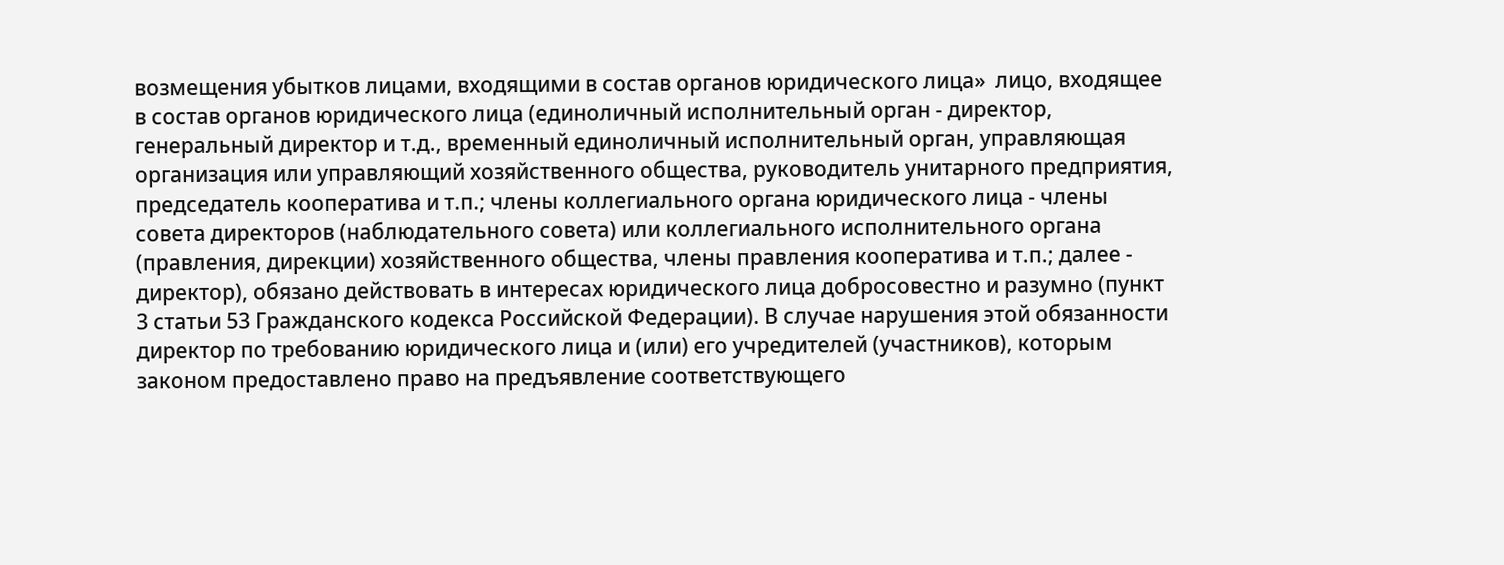возмещения убытков лицами, входящими в состав органов юридического лица»  лицо, входящее в состав органов юридического лица (единоличный исполнительный орган - директор, генеральный директор и т.д., временный единоличный исполнительный орган, управляющая организация или управляющий хозяйственного общества, руководитель унитарного предприятия, председатель кооператива и т.п.; члены коллегиального органа юридического лица - члены совета директоров (наблюдательного совета) или коллегиального исполнительного органа (правления, дирекции) хозяйственного общества, члены правления кооператива и т.п.; далее - директор), обязано действовать в интересах юридического лица добросовестно и разумно (пункт 3 статьи 53 Гражданского кодекса Российской Федерации). В случае нарушения этой обязанности директор по требованию юридического лица и (или) его учредителей (участников), которым законом предоставлено право на предъявление соответствующего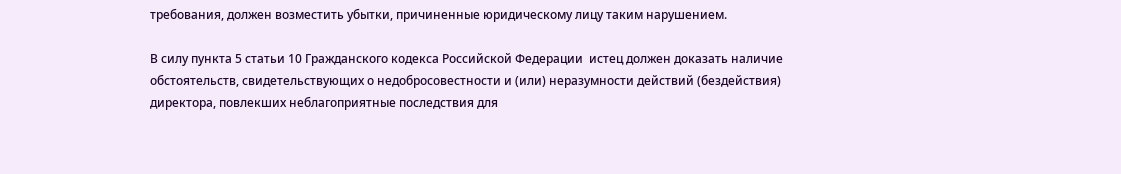требования, должен возместить убытки, причиненные юридическому лицу таким нарушением.

В силу пункта 5 статьи 10 Гражданского кодекса Российской Федерации  истец должен доказать наличие обстоятельств, свидетельствующих о недобросовестности и (или) неразумности действий (бездействия) директора, повлекших неблагоприятные последствия для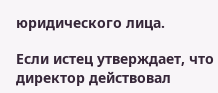юридического лица.

Если истец утверждает, что директор действовал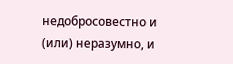недобросовестно и (или) неразумно, и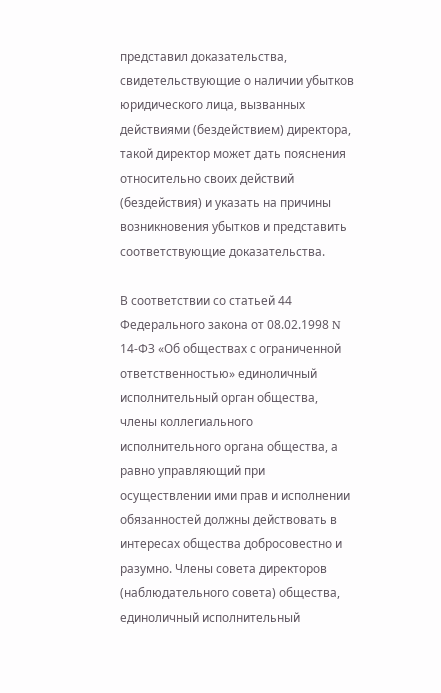представил доказательства, свидетельствующие о наличии убытков юридического лица, вызванных действиями (бездействием) директора, такой директор может дать пояснения относительно своих действий (бездействия) и указать на причины возникновения убытков и представить соответствующие доказательства.

В соответствии со статьей 44 Федерального закона от 08.02.1998 N 14-ФЗ «Об обществах с ограниченной ответственностью» единоличный исполнительный орган общества, члены коллегиального исполнительного органа общества, а равно управляющий при осуществлении ими прав и исполнении обязанностей должны действовать в интересах общества добросовестно и разумно. Члены совета директоров (наблюдательного совета) общества, единоличный исполнительный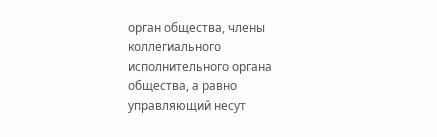орган общества, члены коллегиального исполнительного органа общества, а равно управляющий несут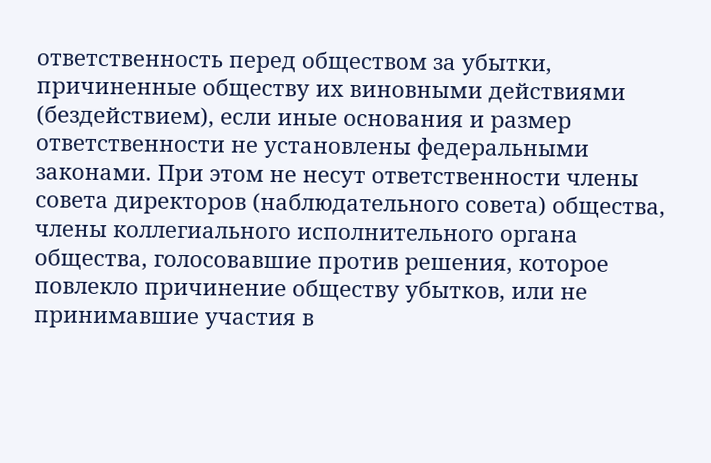ответственность перед обществом за убытки, причиненные обществу их виновными действиями (бездействием), если иные основания и размер ответственности не установлены федеральными законами. При этом не несут ответственности члены совета директоров (наблюдательного совета) общества, члены коллегиального исполнительного органа общества, голосовавшие против решения, которое повлекло причинение обществу убытков, или не принимавшие участия в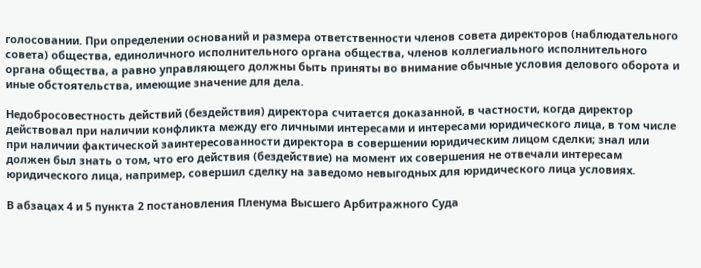голосовании. При определении оснований и размера ответственности членов совета директоров (наблюдательного совета) общества, единоличного исполнительного органа общества, членов коллегиального исполнительного органа общества, а равно управляющего должны быть приняты во внимание обычные условия делового оборота и иные обстоятельства, имеющие значение для дела.

Недобросовестность действий (бездействия) директора считается доказанной, в частности, когда директор действовал при наличии конфликта между его личными интересами и интересами юридического лица, в том числе при наличии фактической заинтересованности директора в совершении юридическим лицом сделки; знал или должен был знать о том, что его действия (бездействие) на момент их совершения не отвечали интересам юридического лица, например, совершил сделку на заведомо невыгодных для юридического лица условиях.

В абзацах 4 и 5 пункта 2 постановления Пленума Высшего Арбитражного Суда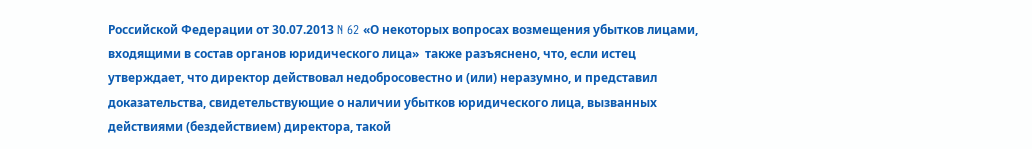Российской Федерации от 30.07.2013 N 62 «О некоторых вопросах возмещения убытков лицами, входящими в состав органов юридического лица»  также разъяснено, что, если истец утверждает, что директор действовал недобросовестно и (или) неразумно, и представил доказательства, свидетельствующие о наличии убытков юридического лица, вызванных действиями (бездействием) директора, такой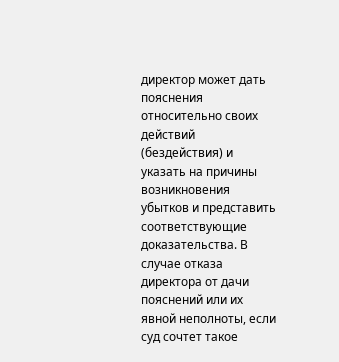директор может дать пояснения относительно своих действий (бездействия) и указать на причины возникновения убытков и представить соответствующие доказательства. В случае отказа директора от дачи пояснений или их явной неполноты, если суд сочтет такое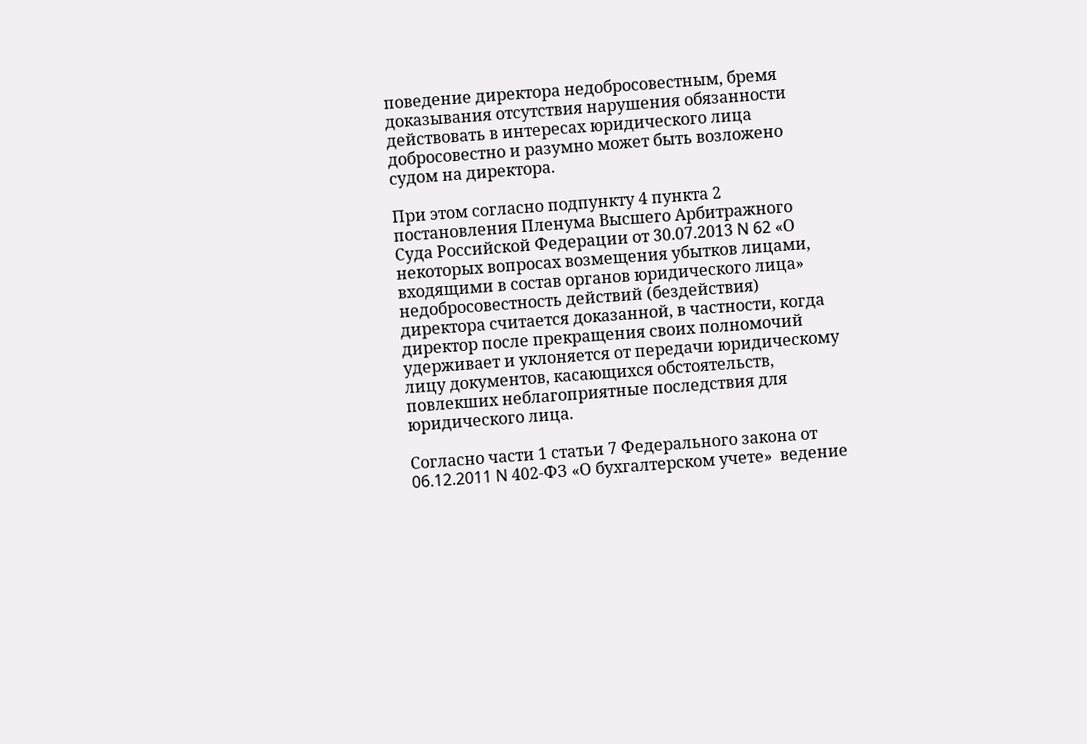поведение директора недобросовестным, бремя доказывания отсутствия нарушения обязанности действовать в интересах юридического лица добросовестно и разумно может быть возложено судом на директора.

При этом согласно подпункту 4 пункта 2 постановления Пленума Высшего Арбитражного Суда Российской Федерации от 30.07.2013 N 62 «О некоторых вопросах возмещения убытков лицами, входящими в состав органов юридического лица» недобросовестность действий (бездействия) директора считается доказанной, в частности, когда директор после прекращения своих полномочий удерживает и уклоняется от передачи юридическому лицу документов, касающихся обстоятельств, повлекших неблагоприятные последствия для юридического лица.

Согласно части 1 статьи 7 Федерального закона от 06.12.2011 N 402-ФЗ «О бухгалтерском учете»  ведение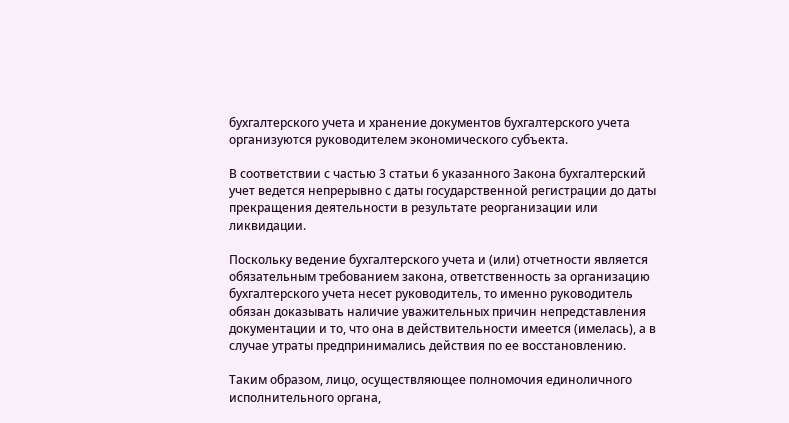бухгалтерского учета и хранение документов бухгалтерского учета организуются руководителем экономического субъекта.

В соответствии с частью 3 статьи 6 указанного Закона бухгалтерский учет ведется непрерывно с даты государственной регистрации до даты прекращения деятельности в результате реорганизации или ликвидации.

Поскольку ведение бухгалтерского учета и (или) отчетности является обязательным требованием закона, ответственность за организацию бухгалтерского учета несет руководитель, то именно руководитель обязан доказывать наличие уважительных причин непредставления документации и то, что она в действительности имеется (имелась), а в случае утраты предпринимались действия по ее восстановлению.

Таким образом, лицо, осуществляющее полномочия единоличного исполнительного органа,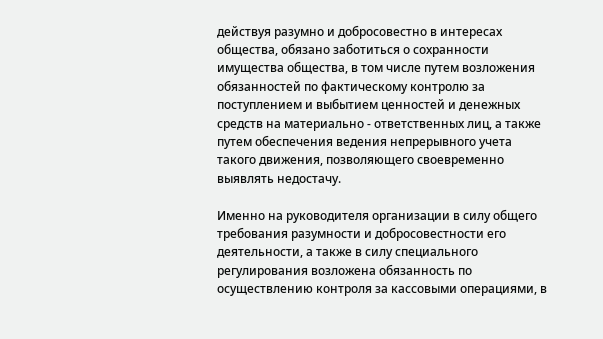действуя разумно и добросовестно в интересах общества, обязано заботиться о сохранности имущества общества, в том числе путем возложения обязанностей по фактическому контролю за поступлением и выбытием ценностей и денежных средств на материально - ответственных лиц, а также путем обеспечения ведения непрерывного учета такого движения, позволяющего своевременно выявлять недостачу.

Именно на руководителя организации в силу общего требования разумности и добросовестности его деятельности, а также в силу специального регулирования возложена обязанность по осуществлению контроля за кассовыми операциями, в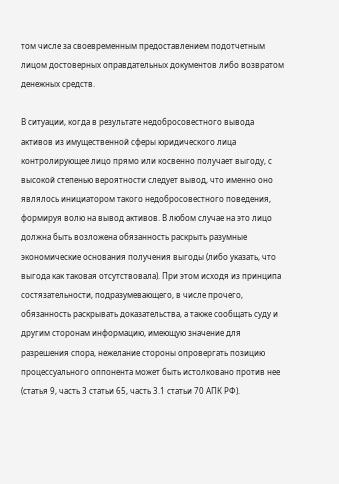том числе за своевременным предоставлением подотчетным лицом достоверных оправдательных документов либо возвратом денежных средств.

В ситуации, когда в результате недобросовестного вывода активов из имущественной сферы юридического лица контролирующее лицо прямо или косвенно получает выгоду, с высокой степенью вероятности следует вывод, что именно оно являлось инициатором такого недобросовестного поведения, формируя волю на вывод активов. В любом случае на это лицо должна быть возложена обязанность раскрыть разумные экономические основания получения выгоды (либо указать, что выгода как таковая отсутствовала). При этом исходя из принципа состязательности, подразумевающего, в числе прочего, обязанность раскрывать доказательства, а также сообщать суду и другим сторонам информацию, имеющую значение для разрешения спора, нежелание стороны опровергать позицию процессуального оппонента может быть истолковано против нее (статья 9, часть 3 статьи 65, часть 3.1 статьи 70 АПК РФ).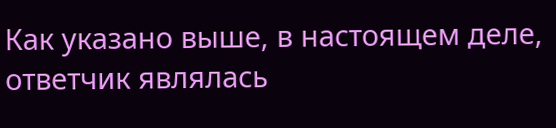Как указано выше, в настоящем деле, ответчик являлась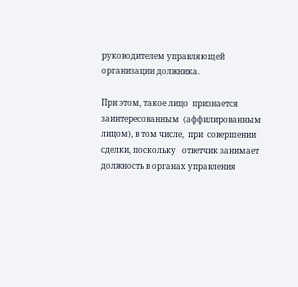руководителем управляющей организации должника.

При этом, такое лицо  признается  заинтересованным  (аффилированным  лицом), в том числе,  при  совершении сделки, поскольку   ответчик занимает  должность в органах управления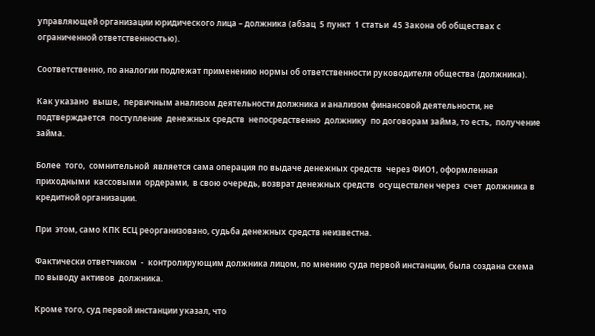управляющей организации юридического лица – должника (абзац  5 пункт  1 статьи  45 Закона об обществах с ограниченной ответственностью).

Соответственно, по аналогии подлежат применению нормы об ответственности руководителя общества (должника).

Как указано  выше,  первичным анализом деятельности должника и анализом финансовой деятельности, не подтверждается  поступление  денежных средств  непосредственно  должнику  по договорам займа, то есть,  получение  займа.

Более  того,  сомнительной  является сама операция по выдаче денежных средств  через ФИО1, оформленная приходными  кассовыми  ордерами,  в свою очередь, возврат денежных средств  осуществлен через  счет  должника в кредитной организации.

При  этом, само КПК ЕСЦ реорганизовано, судьба денежных средств неизвестна.

Фактически ответчиком  -  контролирующим должника лицом, по мнению суда первой инстанции, была создана схема по выводу активов  должника.

Кроме того, суд первой инстанции указал, что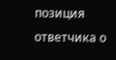позиция ответчика о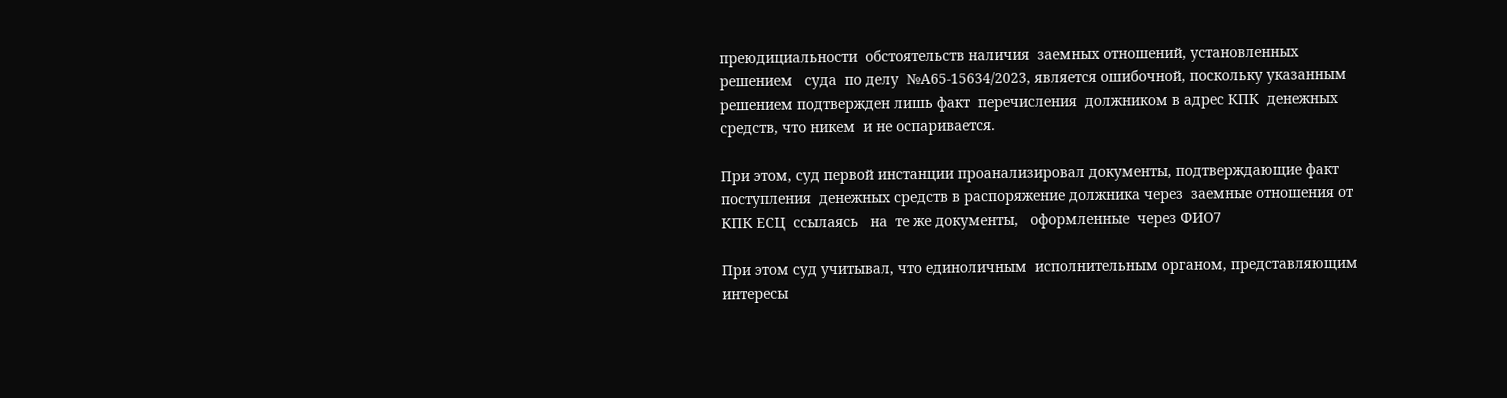преюдициальности  обстоятельств наличия  заемных отношений, установленных решением   суда  по делу  №А65-15634/2023, является ошибочной, поскольку указанным решением подтвержден лишь факт  перечисления  должником в адрес КПК  денежных средств, что никем  и не оспаривается.

При этом, суд первой инстанции проанализировал документы, подтверждающие факт поступления  денежных средств в распоряжение должника через  заемные отношения от  КПК ЕСЦ  ссылаясь   на  те же документы,   оформленные  через ФИО7

При этом суд учитывал, что единоличным  исполнительным органом, представляющим интересы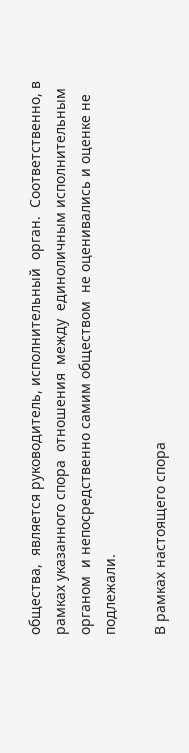общества,  является руководитель, исполнительный  орган.  Соответственно, в рамках указанного спора  отношения  между  единоличным исполнительным органом  и непосредственно самим обществом  не оценивались и оценке не подлежали.

В рамках настоящего спора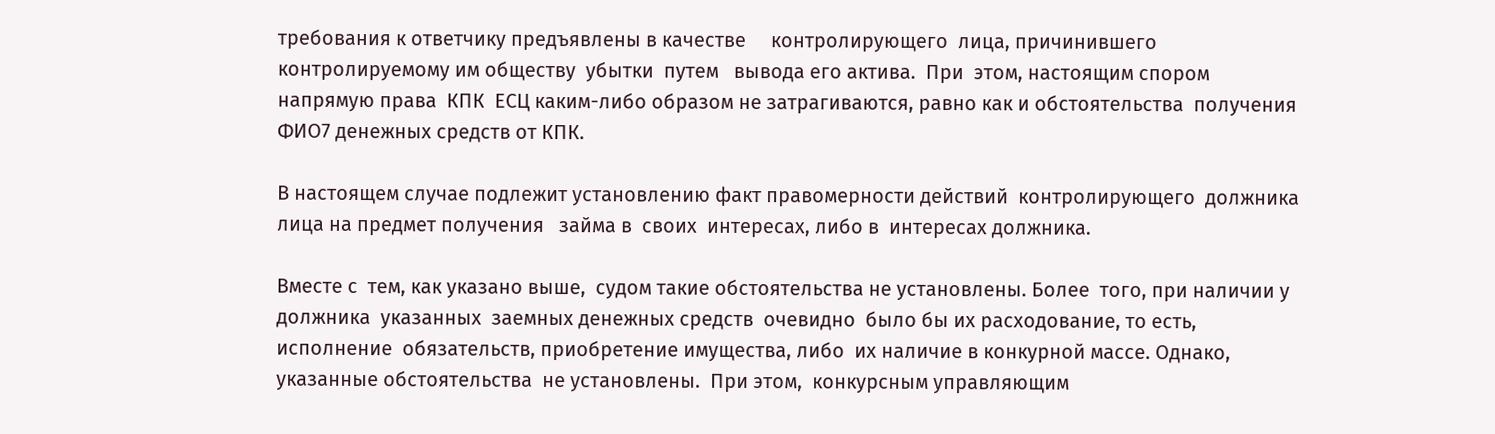требования к ответчику предъявлены в качестве     контролирующего  лица, причинившего контролируемому им обществу  убытки  путем   вывода его актива.  При  этом, настоящим спором напрямую права  КПК  ЕСЦ каким-либо образом не затрагиваются, равно как и обстоятельства  получения ФИО7 денежных средств от КПК.

В настоящем случае подлежит установлению факт правомерности действий  контролирующего  должника  лица на предмет получения   займа в  своих  интересах, либо в  интересах должника.

Вместе с  тем, как указано выше,  судом такие обстоятельства не установлены. Более  того, при наличии у должника  указанных  заемных денежных средств  очевидно  было бы их расходование, то есть, исполнение  обязательств, приобретение имущества, либо  их наличие в конкурной массе. Однако, указанные обстоятельства  не установлены.  При этом,  конкурсным управляющим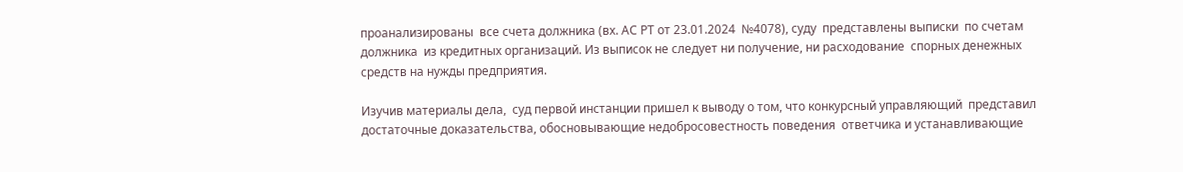проанализированы  все счета должника (вх. АС РТ от 23.01.2024  №4078), суду  представлены выписки  по счетам должника  из кредитных организаций. Из выписок не следует ни получение, ни расходование  спорных денежных средств на нужды предприятия.

Изучив материалы дела,  суд первой инстанции пришел к выводу о том, что конкурсный управляющий  представил достаточные доказательства, обосновывающие недобросовестность поведения  ответчика и устанавливающие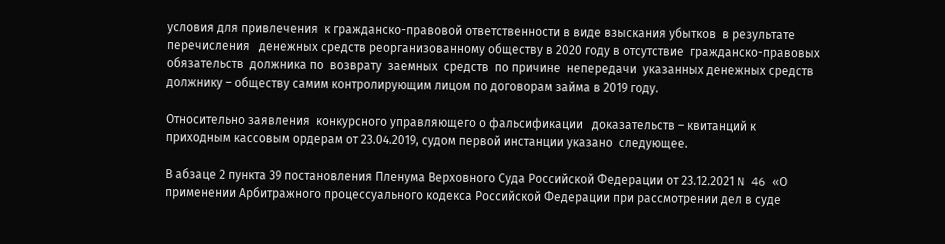условия для привлечения  к гражданско-правовой ответственности в виде взыскания убытков  в результате  перечисления   денежных средств реорганизованному обществу в 2020 году в отсутствие  гражданско-правовых обязательств  должника по  возврату  заемных  средств  по причине  непередачи  указанных денежных средств  должнику – обществу самим контролирующим лицом по договорам займа в 2019 году.

Относительно заявления  конкурсного управляющего о фальсификации   доказательств – квитанций к приходным кассовым ордерам от 23.04.2019, судом первой инстанции указано  следующее.

В абзаце 2 пункта 39 постановления Пленума Верховного Суда Российской Федерации от 23.12.2021 N 46 «О применении Арбитражного процессуального кодекса Российской Федерации при рассмотрении дел в суде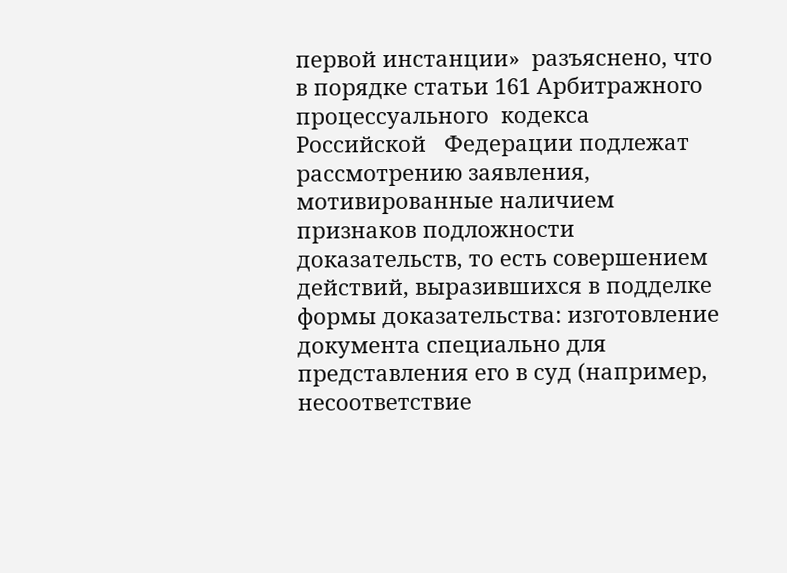первой инстанции»  разъяснено, что в порядке статьи 161 Арбитражного  процессуального  кодекса  Российской   Федерации подлежат рассмотрению заявления, мотивированные наличием признаков подложности доказательств, то есть совершением действий, выразившихся в подделке формы доказательства: изготовление документа специально для представления его в суд (например, несоответствие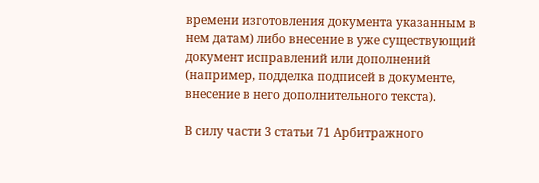времени изготовления документа указанным в нем датам) либо внесение в уже существующий документ исправлений или дополнений (например, подделка подписей в документе, внесение в него дополнительного текста).

В силу части 3 статьи 71 Арбитражного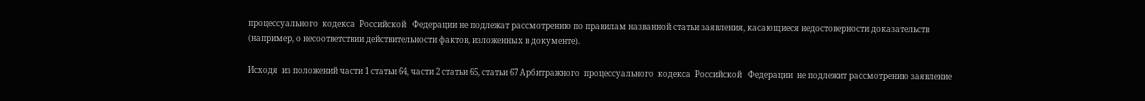процессуального  кодекса  Российской   Федерации не подлежат рассмотрению по правилам названной статьи заявления, касающиеся недостоверности доказательств (например, о несоответствии действительности фактов, изложенных в документе).

Исходя  из положений части 1 статьи 64, части 2 статьи 65, статьи 67 Арбитражного  процессуального  кодекса  Российской   Федерации  не подлежит рассмотрению заявление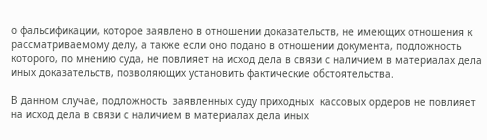о фальсификации, которое заявлено в отношении доказательств, не имеющих отношения к рассматриваемому делу, а также если оно подано в отношении документа, подложность которого, по мнению суда, не повлияет на исход дела в связи с наличием в материалах дела иных доказательств, позволяющих установить фактические обстоятельства.

В данном случае, подложность  заявленных суду приходных  кассовых ордеров не повлияет на исход дела в связи с наличием в материалах дела иных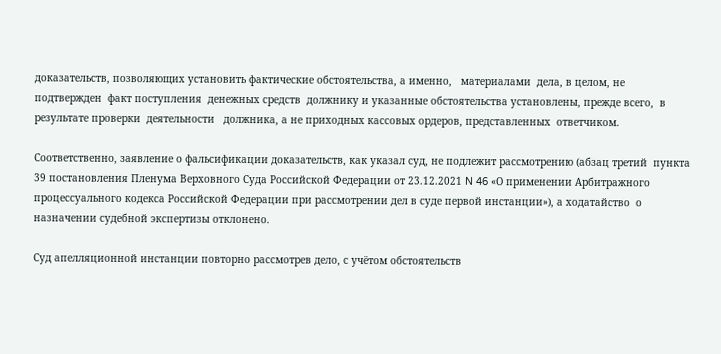доказательств, позволяющих установить фактические обстоятельства, а именно,   материалами  дела, в целом, не подтвержден  факт поступления  денежных средств  должнику и указанные обстоятельства установлены, прежде всего,  в результате проверки  деятельности   должника, а не приходных кассовых ордеров, представленных  ответчиком.

Соответственно, заявление о фальсификации доказательств, как указал суд, не подлежит рассмотрению (абзац третий  пункта 39 постановления Пленума Верховного Суда Российской Федерации от 23.12.2021 N 46 «О применении Арбитражного процессуального кодекса Российской Федерации при рассмотрении дел в суде первой инстанции»), а ходатайство  о назначении судебной экспертизы отклонено.

Суд апелляционной инстанции повторно рассмотрев дело, с учётом обстоятельств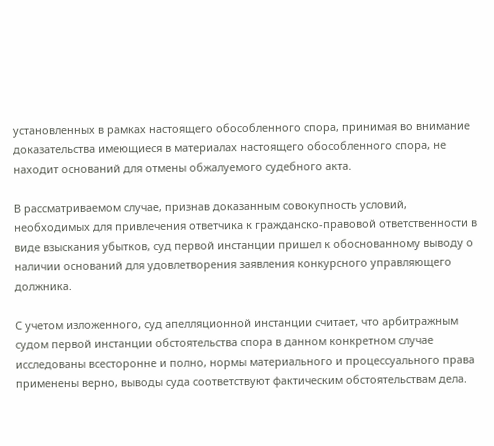установленных в рамках настоящего обособленного спора, принимая во внимание доказательства имеющиеся в материалах настоящего обособленного спора, не находит оснований для отмены обжалуемого судебного акта.

В рассматриваемом случае, признав доказанным совокупность условий, необходимых для привлечения ответчика к гражданско-правовой ответственности в виде взыскания убытков, суд первой инстанции пришел к обоснованному выводу о наличии оснований для удовлетворения заявления конкурсного управляющего должника.

С учетом изложенного, суд апелляционной инстанции считает, что арбитражным судом первой инстанции обстоятельства спора в данном конкретном случае исследованы всесторонне и полно, нормы материального и процессуального права применены верно, выводы суда соответствуют фактическим обстоятельствам дела.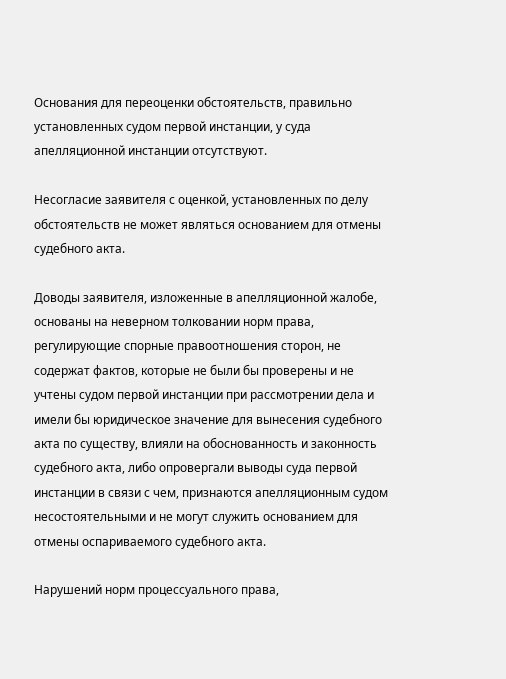Основания для переоценки обстоятельств, правильно установленных судом первой инстанции, у суда апелляционной инстанции отсутствуют.

Несогласие заявителя с оценкой, установленных по делу обстоятельств не может являться основанием для отмены судебного акта.

Доводы заявителя, изложенные в апелляционной жалобе, основаны на неверном толковании норм права, регулирующие спорные правоотношения сторон, не содержат фактов, которые не были бы проверены и не учтены судом первой инстанции при рассмотрении дела и имели бы юридическое значение для вынесения судебного акта по существу, влияли на обоснованность и законность судебного акта, либо опровергали выводы суда первой инстанции в связи с чем, признаются апелляционным судом несостоятельными и не могут служить основанием для отмены оспариваемого судебного акта.

Нарушений норм процессуального права,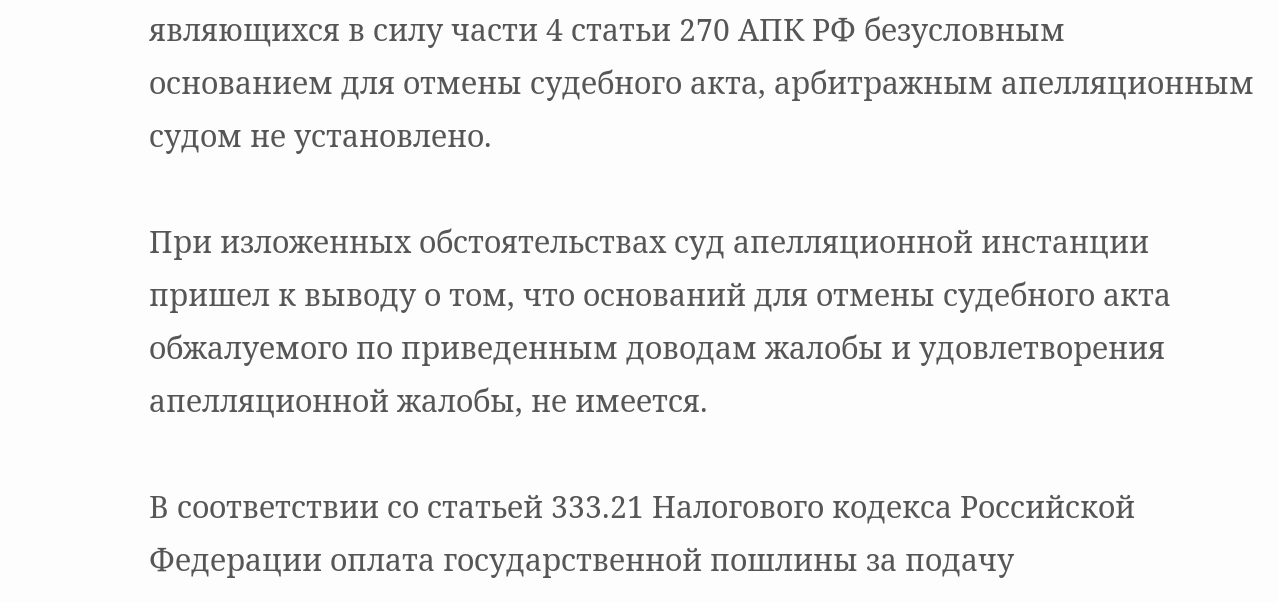являющихся в силу части 4 статьи 270 АПК РФ безусловным основанием для отмены судебного акта, арбитражным апелляционным судом не установлено.

При изложенных обстоятельствах суд апелляционной инстанции пришел к выводу о том, что оснований для отмены судебного акта обжалуемого по приведенным доводам жалобы и удовлетворения апелляционной жалобы, не имеется.

В соответствии со статьей 333.21 Налогового кодекса Российской Федерации оплата государственной пошлины за подачу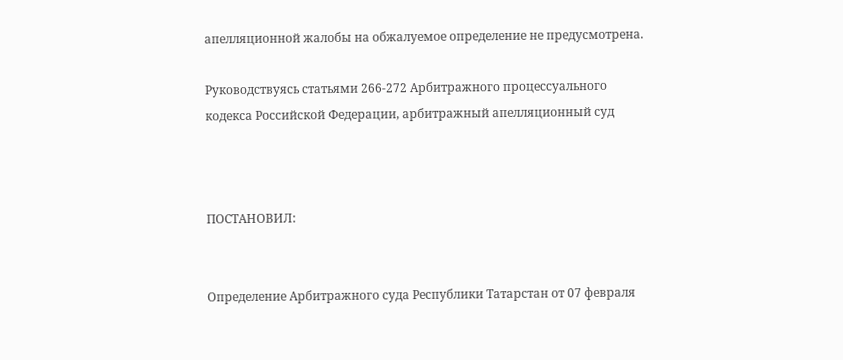апелляционной жалобы на обжалуемое определение не предусмотрена.

Руководствуясь статьями 266-272 Арбитражного процессуального кодекса Российской Федерации, арбитражный апелляционный суд



ПОСТАНОВИЛ:


Определение Арбитражного суда Республики Татарстан от 07 февраля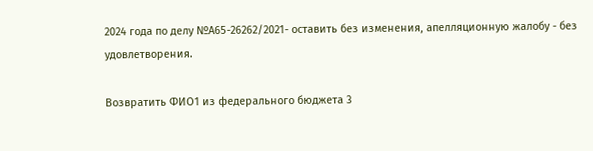2024 года по делу №А65-26262/2021- оставить без изменения, апелляционную жалобу - без удовлетворения.

Возвратить ФИО1 из федерального бюджета 3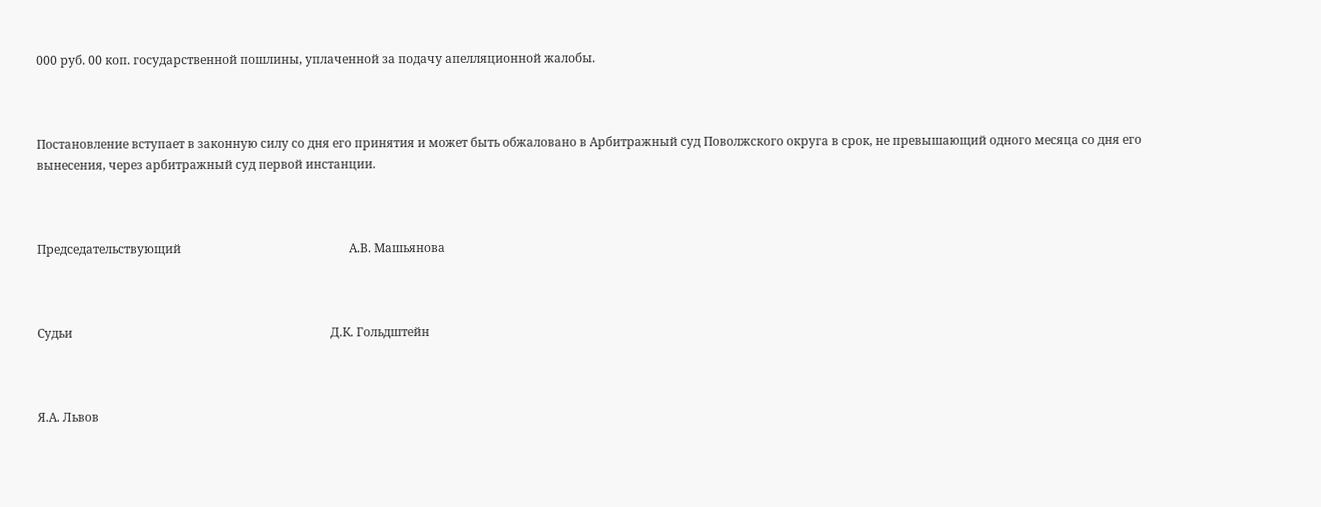000 руб. 00 коп. государственной пошлины, уплаченной за подачу апелляционной жалобы.



Постановление вступает в законную силу со дня его принятия и может быть обжаловано в Арбитражный суд Поволжского округа в срок, не превышающий одного месяца со дня его вынесения, через арбитражный суд первой инстанции.



Председательствующий                                                        А.В. Машьянова



Судьи                                                                                      Д.К. Гольдштейн



Я.А. Львов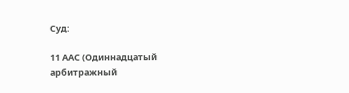Суд:

11 ААС (Одиннадцатый арбитражный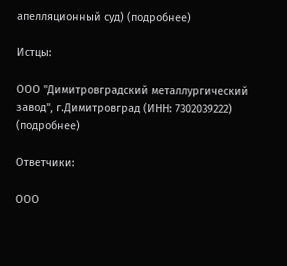апелляционный суд) (подробнее)

Истцы:

ООО "Димитровградский металлургический завод", г.Димитровград (ИНН: 7302039222) (подробнее)

Ответчики:

ООО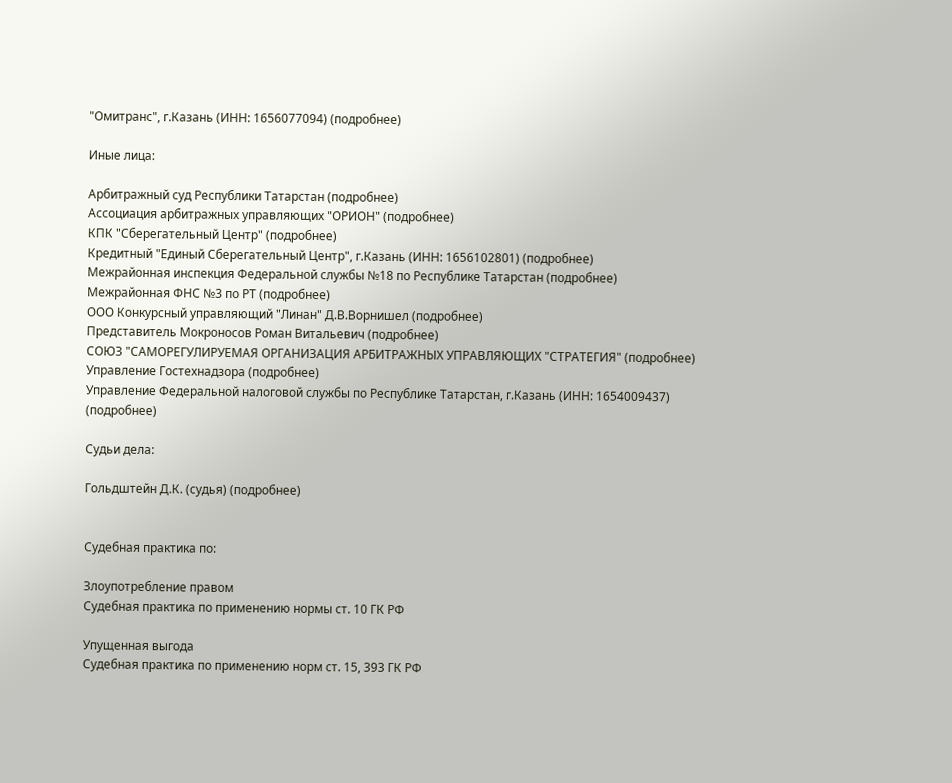"Омитранс", г.Казань (ИНН: 1656077094) (подробнее)

Иные лица:

Арбитражный суд Республики Татарстан (подробнее)
Ассоциация арбитражных управляющих "ОРИОН" (подробнее)
КПК "Сберегательный Центр" (подробнее)
Кредитный "Единый Сберегательный Центр", г.Казань (ИНН: 1656102801) (подробнее)
Межрайонная инспекция Федеральной службы №18 по Республике Татарстан (подробнее)
Межрайонная ФНС №3 по РТ (подробнее)
ООО Конкурсный управляющий "Линан" Д.В.Ворнишел (подробнее)
Представитель Мокроносов Роман Витальевич (подробнее)
СОЮЗ "САМОРЕГУЛИРУЕМАЯ ОРГАНИЗАЦИЯ АРБИТРАЖНЫХ УПРАВЛЯЮЩИХ "СТРАТЕГИЯ" (подробнее)
Управление Гостехнадзора (подробнее)
Управление Федеральной налоговой службы по Республике Татарстан, г.Казань (ИНН: 1654009437) (подробнее)

Судьи дела:

Гольдштейн Д.К. (судья) (подробнее)


Судебная практика по:

Злоупотребление правом
Судебная практика по применению нормы ст. 10 ГК РФ

Упущенная выгода
Судебная практика по применению норм ст. 15, 393 ГК РФ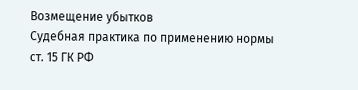Возмещение убытков
Судебная практика по применению нормы ст. 15 ГК РФ